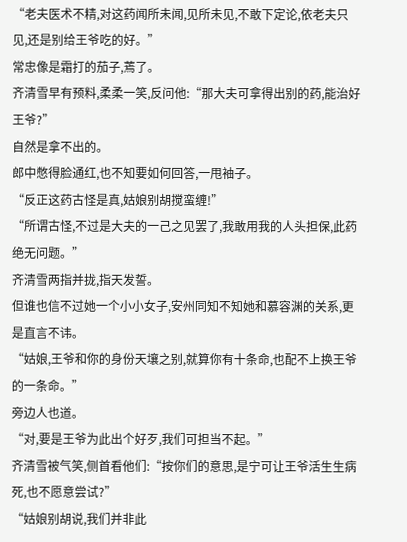“老夫医术不精,对这药闻所未闻,见所未见,不敢下定论,依老夫只见,还是别给王爷吃的好。”
常忠像是霜打的茄子,蔫了。
齐清雪早有预料,柔柔一笑,反问他:“那大夫可拿得出别的药,能治好王爷?”
自然是拿不出的。
郎中憋得脸通红,也不知要如何回答,一甩袖子。
“反正这药古怪是真,姑娘别胡搅蛮缠!”
“所谓古怪,不过是大夫的一己之见罢了,我敢用我的人头担保,此药绝无问题。”
齐清雪两指并拢,指天发誓。
但谁也信不过她一个小小女子,安州同知不知她和慕容渊的关系,更是直言不讳。
“姑娘,王爷和你的身份天壤之别,就算你有十条命,也配不上换王爷的一条命。”
旁边人也道。
“对,要是王爷为此出个好歹,我们可担当不起。”
齐清雪被气笑,侧首看他们:“按你们的意思,是宁可让王爷活生生病死,也不愿意尝试?”
“姑娘别胡说,我们并非此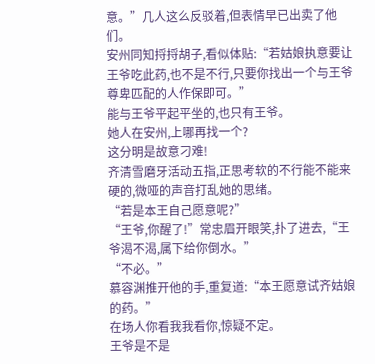意。”几人这么反驳着,但表情早已出卖了他们。
安州同知捋捋胡子,看似体贴:“若姑娘执意要让王爷吃此药,也不是不行,只要你找出一个与王爷尊卑匹配的人作保即可。”
能与王爷平起平坐的,也只有王爷。
她人在安州,上哪再找一个?
这分明是故意刁难!
齐清雪磨牙活动五指,正思考软的不行能不能来硬的,微哑的声音打乱她的思绪。
“若是本王自己愿意呢?”
“王爷,你醒了!”常忠眉开眼笑,扑了进去,“王爷渴不渴,属下给你倒水。”
“不必。”
慕容渊推开他的手,重复道:“本王愿意试齐姑娘的药。”
在场人你看我我看你,惊疑不定。
王爷是不是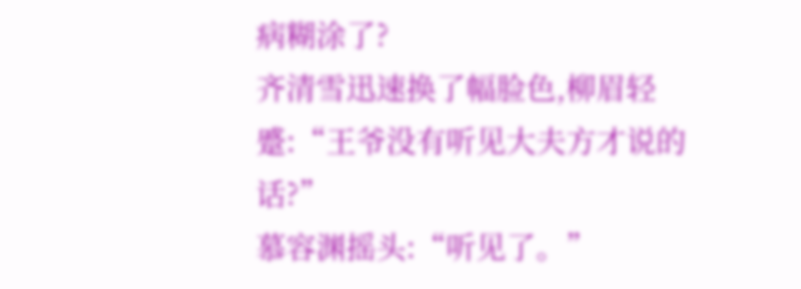病糊涂了?
齐清雪迅速换了幅脸色,柳眉轻蹙:“王爷没有听见大夫方才说的话?”
慕容渊摇头:“听见了。”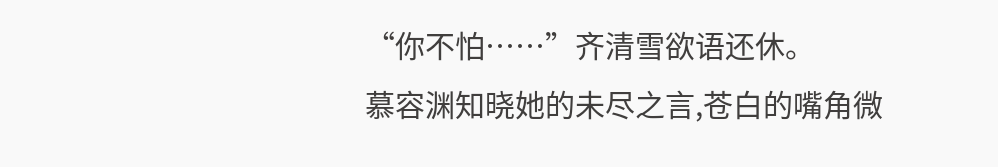“你不怕……”齐清雪欲语还休。
慕容渊知晓她的未尽之言,苍白的嘴角微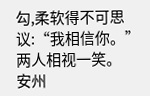勾,柔软得不可思议:“我相信你。”
两人相视一笑。
安州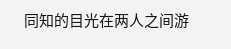同知的目光在两人之间游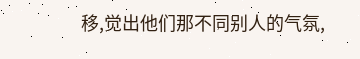移,觉出他们那不同别人的气氛,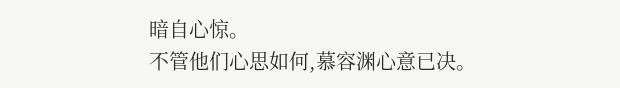暗自心惊。
不管他们心思如何,慕容渊心意已决。